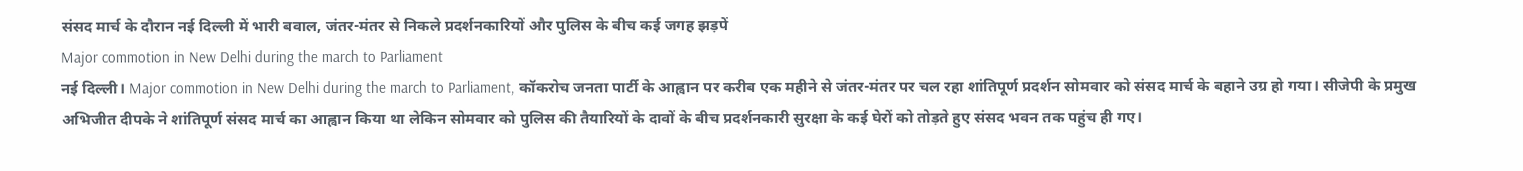संसद मार्च के दौरान नई दिल्ली में भारी बवाल, जंतर-मंतर से निकले प्रदर्शनकारियों और पुलिस के बीच कई जगह झड़पें
Major commotion in New Delhi during the march to Parliament
नई दिल्ली। Major commotion in New Delhi during the march to Parliament, कॉकरोच जनता पार्टी के आह्वान पर करीब एक महीने से जंतर-मंतर पर चल रहा शांतिपूर्ण प्रदर्शन सोमवार को संसद मार्च के बहाने उग्र हो गया। सीजेपी के प्रमुख अभिजीत दीपके ने शांतिपूर्ण संसद मार्च का आह्वान किया था लेकिन सोमवार को पुलिस की तैयारियों के दावों के बीच प्रदर्शनकारी सुरक्षा के कई घेरों को तोड़ते हुए संसद भवन तक पहुंच ही गए।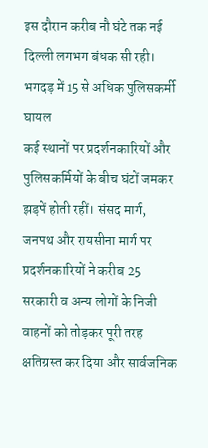इस दौरान करीब नौ घंटे तक नई दिल्ली लगभग बंधक सी रही।
भगदड़ में 15 से अधिक पुलिसकर्मी घायल
कई स्थानों पर प्रदर्शनकारियों और पुलिसकर्मियों के बीच घंटों जमकर झड़पें होती रहीं। संसद मार्ग, जनपथ और रायसीना मार्ग पर प्रदर्शनकारियों ने करीब 25 सरकारी व अन्य लोगों के निजी वाहनों को तोड़कर पूरी तरह क्षतिग्रस्त कर दिया और सार्वजनिक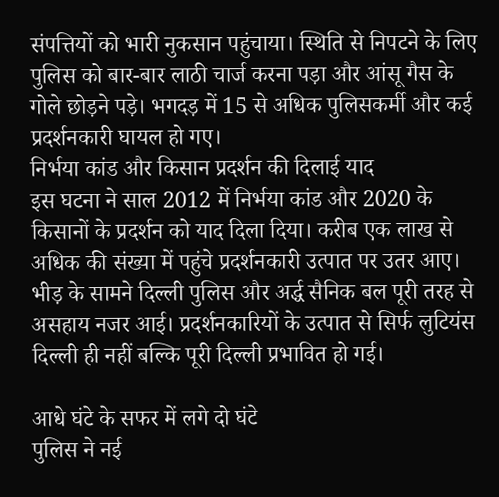संपत्तियों को भारी नुकसान पहुंचाया। स्थिति से निपटने के लिए पुलिस को बार-बार लाठी चार्ज करना पड़ा और आंसू गैस के गोले छोड़ने पड़े। भगदड़ में 15 से अधिक पुलिसकर्मी और कई प्रदर्शनकारी घायल हो गए।
निर्भया कांड और किसान प्रदर्शन की दिलाई याद
इस घटना ने साल 2012 में निर्भया कांड और 2020 के किसानों के प्रदर्शन को याद दिला दिया। करीब एक लाख से अधिक की संख्या में पहुंचे प्रदर्शनकारी उत्पात पर उतर आए। भीड़ के सामने दिल्ली पुलिस और अर्द्ध सैनिक बल पूरी तरह से असहाय नजर आई। प्रदर्शनकारियों के उत्पात से सिर्फ लुटियंस दिल्ली ही नहीं बल्कि पूरी दिल्ली प्रभावित हो गई।

आधे घंटे के सफर में लगे दो घंटे
पुलिस ने नई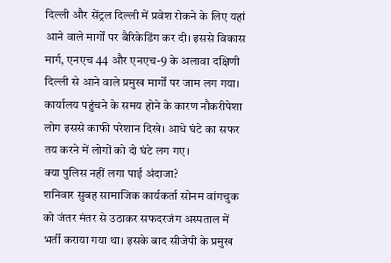दिल्ली और सेंट्रल दिल्ली में प्रवेश रोकने के लिए यहां आने वाले मार्गों पर बैरिकेडिंग कर दी। इससे विकास मार्ग, एनएच 44 और एनएच-9 के अलावा दक्षिणी दिल्ली से आने वाले प्रमुख मार्गों पर जाम लग गया। कार्यालय पहुंचने के समय होने के कारण नौकरीपेशा लोग इससे काफी परेशान दिखे। आधे घंटे का सफर तय करने में लोगों को दो घंटे लग गए।
क्या पुलिस नहीं लगा पाई अंदाजा?
शनिवार सुबह सामाजिक कार्यकर्ता सोनम वांगचुक को जंतर मंतर से उठाकर सफदरजंग अस्पताल में भर्ती कराया गया था। इसके बाद सीजेपी के प्रमुख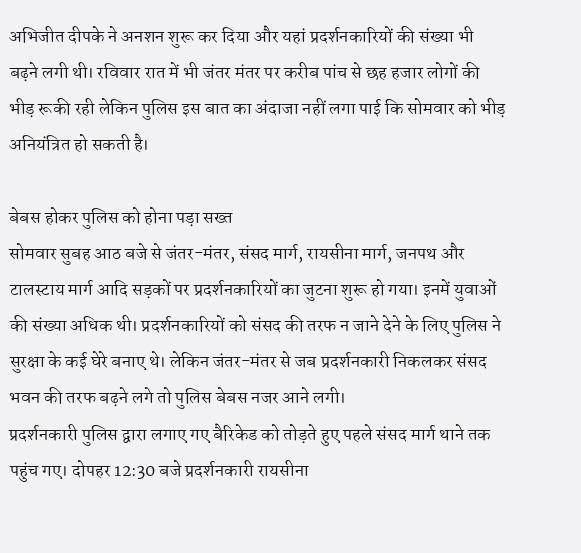अभिजीत दीपके ने अनशन शुरू कर दिया और यहां प्रदर्शनकारियों की संख्या भी बढ़ने लगी थी। रविवार रात में भी जंतर मंतर पर करीब पांच से छह हजार लोगों की भीड़ रूकी रही लेकिन पुलिस इस बात का अंदाजा नहीं लगा पाई कि सोमवार को भीड़ अनियंत्रित हो सकती है।

बेबस होकर पुलिस को होना पड़ा सख्त
सोमवार सुबह आठ बजे से जंतर-मंतर, संसद मार्ग, रायसीना मार्ग, जनपथ और टालस्टाय मार्ग आदि सड़कों पर प्रदर्शनकारियों का जुटना शुरू हो गया। इनमें युवाओं की संख्या अधिक थी। प्रदर्शनकारियों को संसद की तरफ न जाने देने के लिए पुलिस ने सुरक्षा के कई घेरे बनाए थे। लेकिन जंतर-मंतर से जब प्रदर्शनकारी निकलकर संसद भवन की तरफ बढ़ने लगे तो पुलिस बेबस नजर आने लगी।
प्रदर्शनकारी पुलिस द्वारा लगाए गए बैरिकेड को तोड़ते हुए पहले संसद मार्ग थाने तक पहुंच गए। दोपहर 12:30 बजे प्रदर्शनकारी रायसीना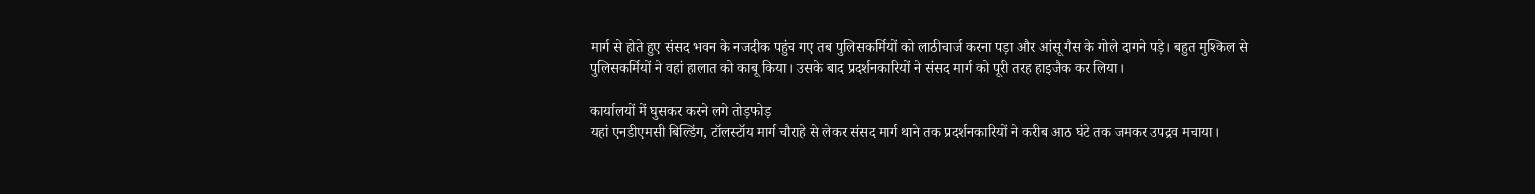मार्ग से होते हुए संसद भवन के नजदीक पहुंच गए तब पुलिसकर्मियों को लाठीचार्ज करना पड़ा और आंसू गैस के गोले दागने पड़े। बहुत मुश्किल से पुलिसकर्मियों ने वहां हालात को काबू किया। उसके बाद प्रदर्शनकारियों ने संसद मार्ग को पूरी तरह हाइजैक कर लिया।

कार्यालयों में घुसकर करने लगे तोड़फोड़
यहां एनडीएमसी बिल्डिंग, टॉलस्टॉय मार्ग चौराहे से लेकर संसद मार्ग थाने तक प्रदर्शनकारियों ने करीब आठ घंटे तक जमकर उपद्रव मचाया।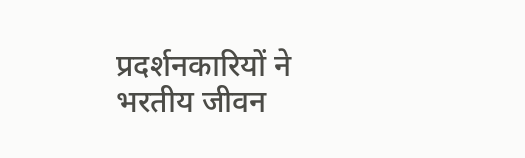प्रदर्शनकारियों ने भरतीय जीवन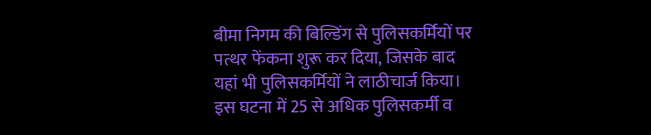बीमा निगम की बिल्डिंग से पुलिसकर्मियों पर पत्थर फेंकना शुरू कर दिया, जिसके बाद यहां भी पुलिसकर्मियों ने लाठीचार्ज किया। इस घटना में 25 से अधिक पुलिसकर्मी व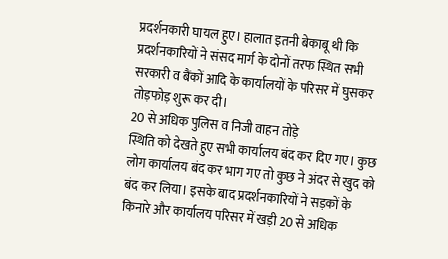प्रदर्शनकारी घायल हुए। हालात इतनी बेकाबू थी कि प्रदर्शनकारियों ने संसद मार्ग के दोनों तरफ स्थित सभी सरकारी व बैंकों आदि के कार्यालयों के परिसर में घुसकर तोड़फोड़ शुरू कर दी।
20 से अधिक पुलिस व निजी वाहन तोड़े
स्थिति को देखते हुए सभी कार्यालय बंद कर दिए गए। कुछ लोग कार्यालय बंद कर भाग गए तो कुछ ने अंदर से खुद को बंद कर लिया। इसके बाद प्रदर्शनकारियों ने सड़कों के किनारे और कार्यालय परिसर में खड़ी 20 से अधिक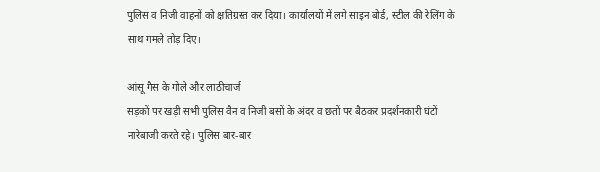पुलिस व निजी वाहनों को क्षतिग्रस्त कर दिया। कार्यालयों में लगे साइन बोर्ड, स्टील की रेलिंग के साथ गमले तोड़ दिए।

आंसू गैस के गोले और लाठीचार्ज
सड़कों पर खड़ी सभी पुलिस वैन व निजी बसों के अंदर व छतों पर बैठकर प्रदर्शनकारी घंटों नारेबाजी करते रहे। पुलिस बार-बार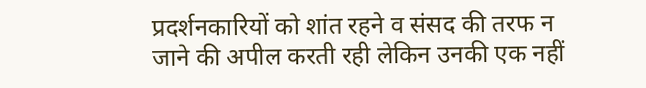प्रदर्शनकारियों को शांत रहने व संसद की तरफ न जाने की अपील करती रही लेकिन उनकी एक नहीं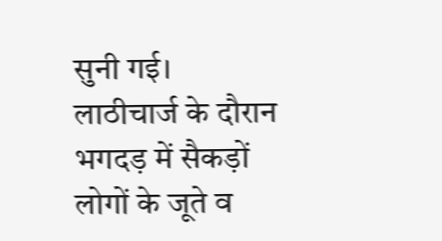सुनी गई। लाठीचार्ज के दौरान भगदड़ में सैकड़ों लोगों के जूते व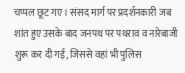चप्पल छूट गए। संसद मार्ग पर प्रदर्शनकारी जब शांत हुए उसके बाद जनपथ पर पथराव व नारेबाजी शुरू कर दी गई, जिससे वहां भी पुलिस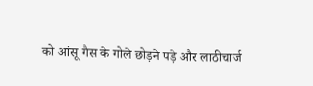को आंसू गैस के गोले छोड़ने पड़े और लाठीचार्ज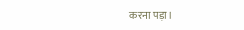करना पड़ा।